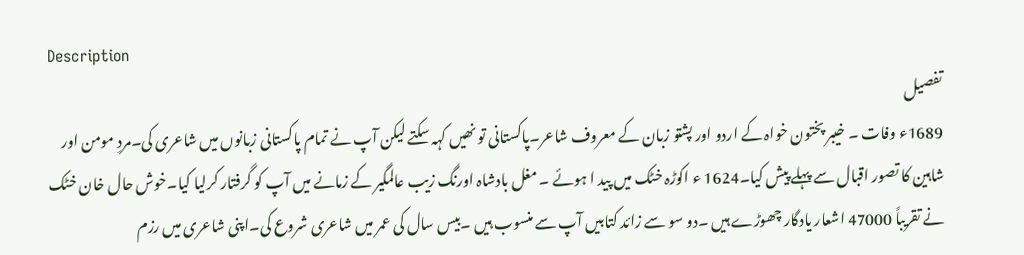Description
تفصیل
1689ء وفات ۔ خیبر پختون خواہ کے اردو اور پشتو زبان کے معروف شاعر۔پاکستانی تو نھیں کہہ سکتے لیکن آپ نے تمام پاکستانی زبانوں میں شاعری کی۔مردِ مومن اور شاہین کا تصور اقبال سے پہلے پیش کیا۔1624 ء اکوڑہ خٹک میں پید ا ہوئے ۔ مغل بادشاہ اورنگ زیب عالمگیر کے زمانے میں آپ کو گرفتار کرلیا کیا۔خوش حال خان خٹک نے تقریباً 47000 اشعار یادگار چھوڑے ہیں ۔دو سو سے زائد کتابیں آپ سے منسوب ہیں ۔بیس سال کی عمر میں شاعری شروع کی۔اپنی شاعری میں رزم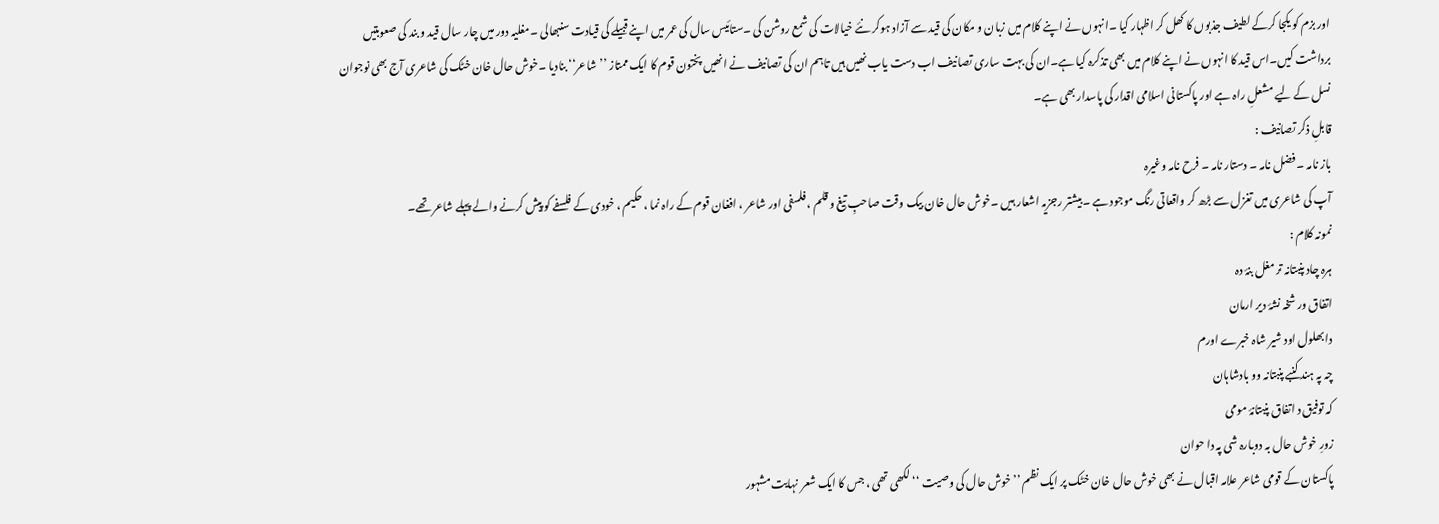اور بزم کو یکجا کرکے لطیف جذبوں کا کھل کر اظہار کیا ۔انہوں نے اپنے کلام میں زبان و مکان کی قید سے آزاد ہوکر نئے خیالات کی شمع روشن کی ۔ستائیس سال کی عمر میں اپنے قبیلے کی قیادت سنبھالی ۔مغلیہ دور میں چار سال قید و بند کی صعوبتیں برداشت کیں۔اس قید کا انہوں نے اپنے کلام میں بھی تذکرہ کیا ہے۔ان کی بہت ساری تصانیف اب دست یاب نھیں ہیں تاہم ان کی تصانیف نے انھیں پختون قوم کا ایک ممتاز ’’شاعر‘‘ بنادیا ۔خوش حال خان خٹک کی شاعری آج بھی نوجوان نسل کے لیے مشعلِ راہ ہے اور پاکستانی اسلامی اقدار کی پاسدار بھی ہے۔
قابلِ ذکر تصانیف :
باز نامہ ۔ فضل نامہ ۔ دستار نامہ ۔ فرح نامہ وغیرہ
آپ کی شاعری میں تغزل سے بڑھ کر واقعاتی رنگ موجود ہے ۔بیشتر رجزیہ اشعار ہیں ۔خوش حال خان بیک وقت صاحبِ تیغ و قلم ، فلسفی اور شاعر ، افغان قوم کے راہ نما ، حکیم ، خودی کے فلسفے کو پیش کرنے والے پہلے شاعر تھے۔
نمونہ کلام :
ہرہ چاد پنبتانہ تر مغل بنۂ دہ
اتفاق ور شخہ نشۂ دیر ارمان
دا بھلول اود شیر شاہ خبرے اورم
چہ پہ ہند کنبے پنبتانہ وو بادشاہان
کہ توفیق د اتفاق پنبتانۂ مومی
زورِ خوش حال بہ دوبارہ شی پہ دا حوان
پاکستان کے قومی شاعر علامہ اقبال نے بھی خوش حال خان خٹک پر ایک نظم ’’ خوش حال کی وصیت ‘‘ لکھی تھی ، جس کا ایک شعر نہایت مشہور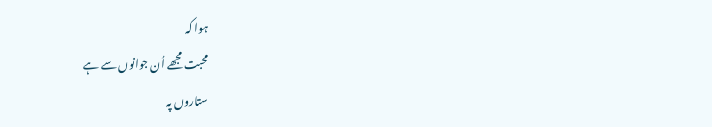ہوا کہ
محبت مجھے اُن جوانوں سے ہے
ستاروں پہ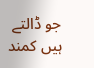جو ڈالتے ہیں کمند